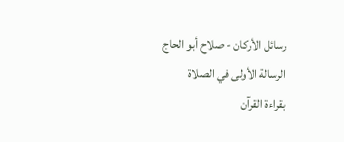رسائل الأركان - صلاح أبو الحاج
الرسالة الأولى في الصلاة
بقراءة القرآن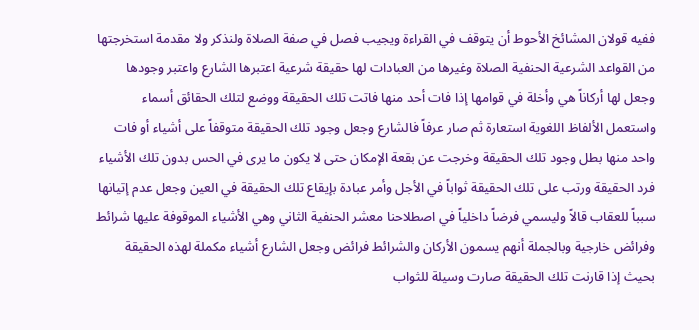ففيه قولان المشائخ الأحوط أن يتوقف في القراءة ويجيب فصل في صفة الصلاة ولنذكر ولا مقدمة استخرجتها من القواعد الشرعية الحنفية الصلاة وغيرها من العبادات لها حقيقة شرعية اعتبرها الشارع واعتبر وجودها وجعل لها أركاناً هي وأخلة في قوامها إذا فات أحد منها فاتت تلك الحقيقة ووضع لتلك الحقائق أسماء واستعمل الألفاظ اللغوية استعارة ثم صار عرفاً فالشارع وجعل وجود تلك الحقيقة متوقفاً على أشياء أو فات واحد منها بطل وجود تلك الحقيقة وخرجت عن بقعة الإمكان حتى لا يكون ما يرى في الحس بدون تلك الأشياء فرد الحقيقة ورتب على تلك الحقيقة ثواباً في الأجل وأمر عبادة بإيقاع تلك الحقيقة في العين وجعل عدم إتيانها سبباً للعقاب قالاً وليسمي فرضاً داخلياً في اصطلاحنا معشر الحنفية الثاني وهي الأشياء الموقوفة عليها شرائط وفرائض خارجية وبالجملة أنهم يسمون الأركان والشرائط فرائض وجعل الشارع أشياء مكملة لهذه الحقيقة بحيث إذا قارنت تلك الحقيقة صارت وسيلة للثواب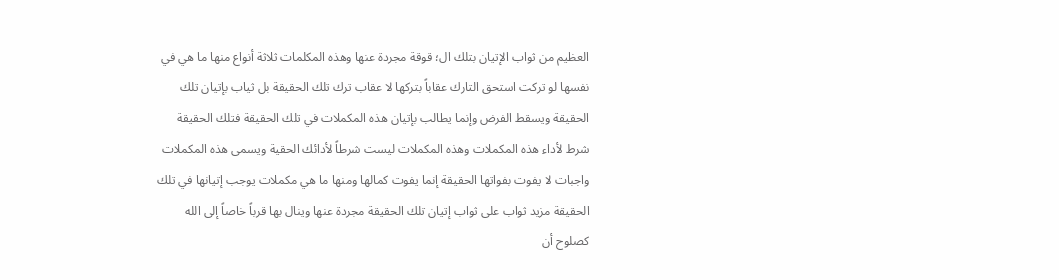العظيم من ثواب الإتيان بتلك ال؛ قوقة مجردة عنها وهذه المكلمات ثلاثة أنواع منها ما هي في نفسها لو تركت استحق التارك عقاباً بتركها لا عقاب ترك تلك الحقيقة بل ثياب بإتيان تلك الحقيقة ويسقط الفرض وإنما يطالب بإتيان هذه المكملات في تلك الحقيقة فتلك الحقيقة شرط لأداء هذه المكملات وهذه المكملات ليست شرطاً لأدائك الحقية ويسمى هذه المكملات واجبات لا يفوت بفواتها الحقيقة إنما يفوت كمالها ومنها ما هي مكملات يوجب إتيانها في تلك الحقيقة مزيد ثواب على ثواب إتيان تلك الحقيقة مجردة عنها وينال بها قرباً خاصاً إلى الله كصلوح أن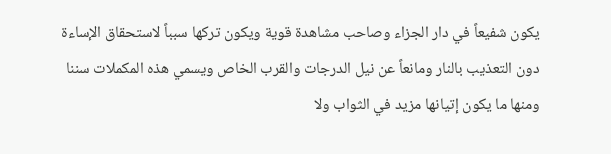يكون شفيعاً في دار الجزاء وصاحب مشاهدة قوية ويكون تركها سبباً لاستحقاق الإساءة دون التعذيب بالنار ومانعاً عن نيل الدرجات والقرب الخاص ويسمي هذه المكملات سننا ومنها ما يكون إتيانها مزيد في الثواب ولا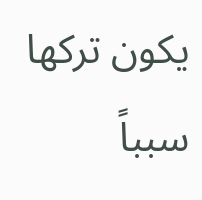يكون تركها سبباً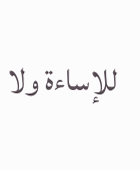للإساءة ولا